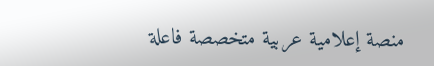منصة إعلامية عربية متخصصة فاعلة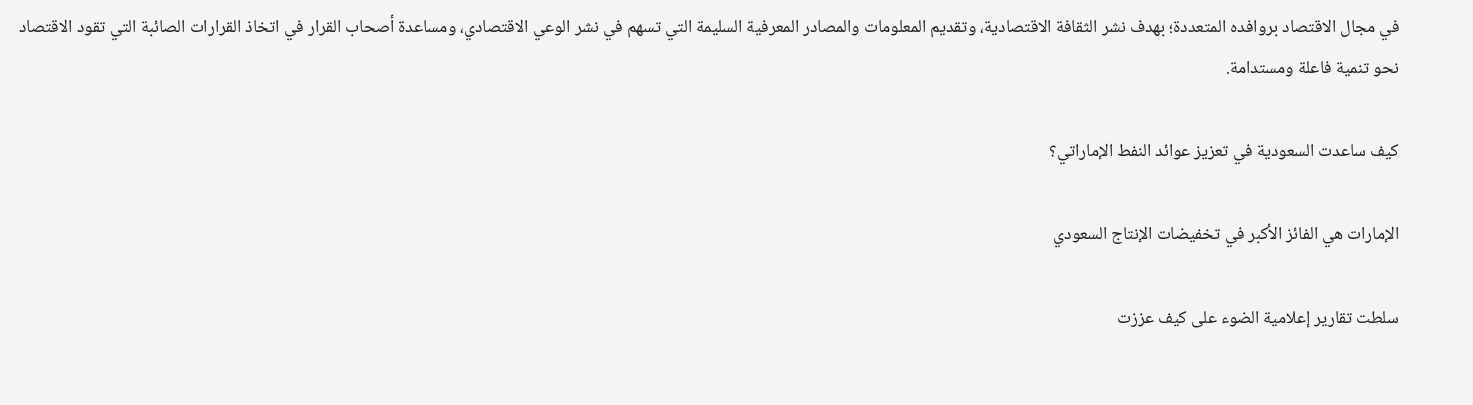في مجال الاقتصاد بروافده المتعددة؛ بهدف نشر الثقافة الاقتصادية، وتقديم المعلومات والمصادر المعرفية السليمة التي تسهم في نشر الوعي الاقتصادي، ومساعدة أصحاب القرار في اتخاذ القرارات الصائبة التي تقود الاقتصاد نحو تنمية فاعلة ومستدامة.

كيف ساعدت السعودية في تعزيز عوائد النفط الإماراتي؟

الإمارات هي الفائز الأكبر في تخفيضات الإنتاج السعودي

سلطت تقارير إعلامية الضوء على كيف عززت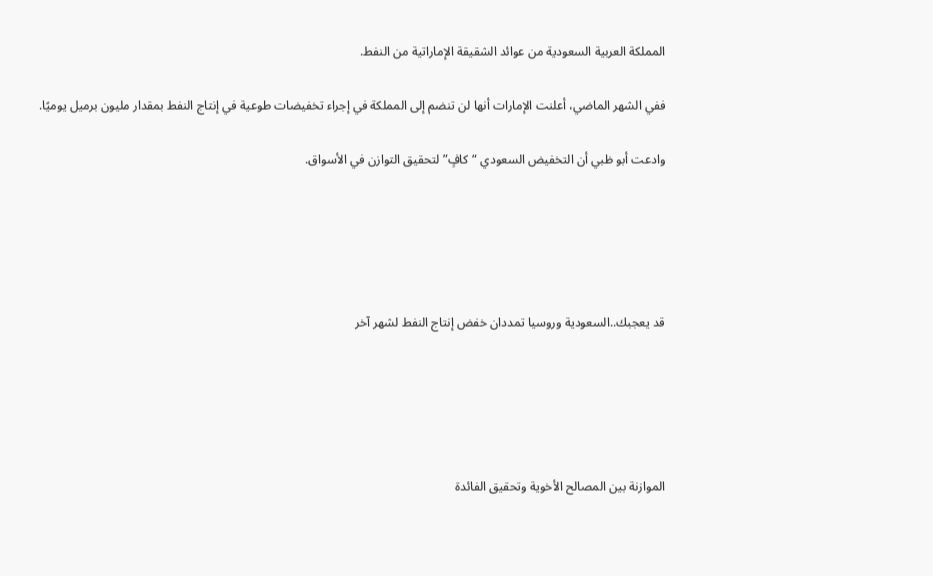المملكة العربية السعودية من عوائد الشقيقة الإماراتية من النفط.

ففي الشهر الماضي، أعلنت الإمارات أنها لن تنضم إلى المملكة في إجراء تخفيضات طوعية في إنتاج النفط بمقدار مليون برميل يوميًا.

وادعت أبو ظبي أن التخفيض السعودي “كافٍ” لتحقيق التوازن في الأسواق.





قد يعجبك..السعودية وروسيا تمددان خفض إنتاج النفط لشهر آخر





الموازنة بين المصالح الأخوية وتحقيق الفائدة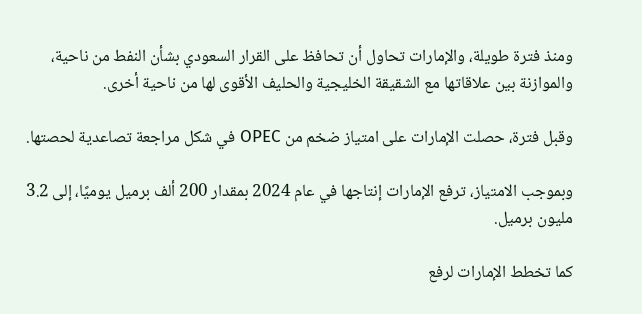ومنذ فترة طويلة، والإمارات تحاول أن تحافظ على القرار السعودي بشأن النفط من ناحية، والموازنة بين علاقاتها مع الشقيقة الخليجية والحليف الأقوى لها من ناحية أخرى.

وقبل فترة، حصلت الإمارات على امتياز ضخم من OPEC في شكل مراجعة تصاعدية لحصتها.

وبموجب الامتياز، ترفع الإمارات إنتاجها في عام 2024 بمقدار 200 ألف برميل يوميًا، إلى 3.2 مليون برميل.

كما تخطط الإمارات لرفع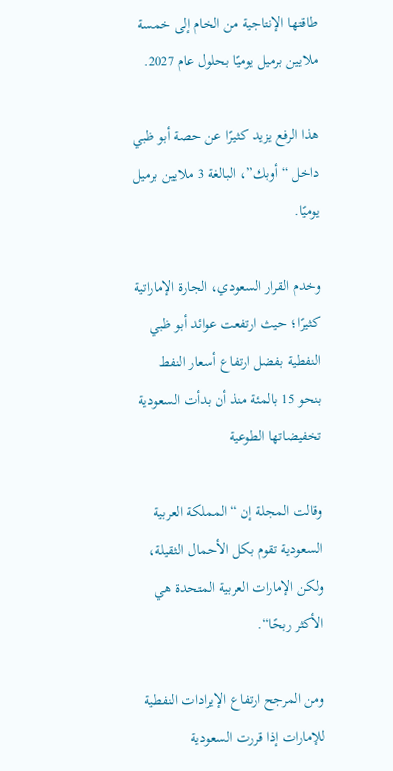طاقتها الإنتاجية من الخام إلى خمسة ملايين برميل يوميًا بحلول عام 2027.

هذا الرفع يزيد كثيرًا عن حصة أبو ظبي داخل “أوبك”، البالغة 3 ملايين برميل يوميًا.

وخدم القرار السعودي، الجارة الإماراتية كثيرًا؛ حيث ارتفعت عوائد أبو ظبي النفطية بفضل ارتفاع أسعار النفط بنحو 15 بالمئة منذ أن بدأت السعودية تخفيضاتها الطوعية

وقالت المجلة إن “المملكة العربية السعودية تقوم بكل الأحمال الثقيلة، ولكن الإمارات العربية المتحدة هي الأكثر ربحًا“.

ومن المرجح ارتفاع الإيرادات النفطية للإمارات إذا قررت السعودية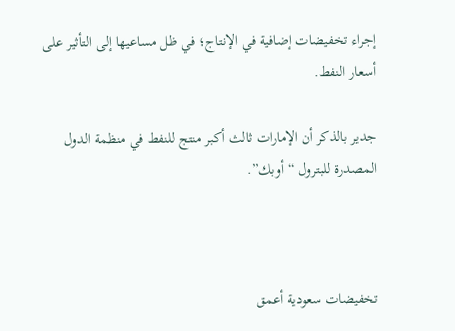إجراء تخفيضات إضافية في الإنتاج؛ في ظل مساعيها إلى التأثير على أسعار النفط.

جدير بالذكر أن الإمارات ثالث أكبر منتج للنفط في منظمة الدول المصدرة للبترول “أوبك”.



تخفيضات سعودية أعمق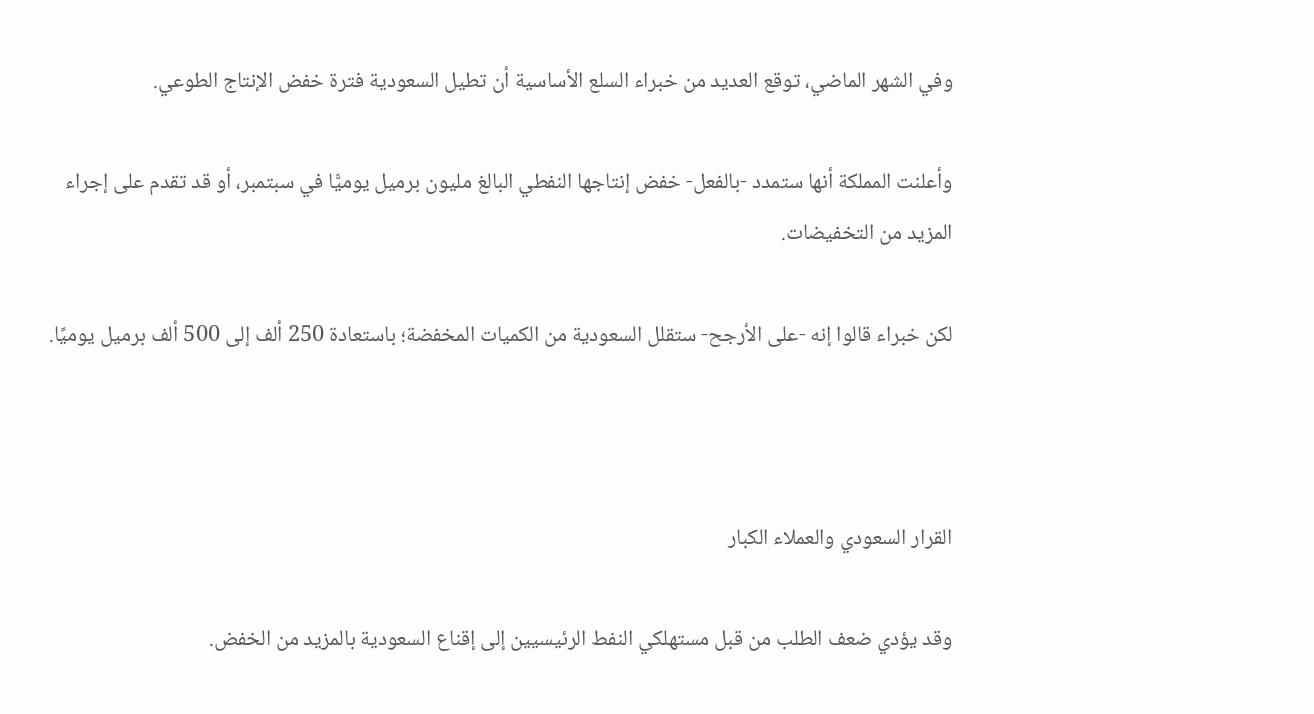وفي الشهر الماضي، توقع العديد من خبراء السلع الأساسية أن تطيل السعودية فترة خفض الإنتاج الطوعي.

وأعلنت المملكة أنها ستمدد -بالفعل- خفض إنتاجها النفطي البالغ مليون برميل يوميًّا في سبتمبر، أو قد تقدم على إجراء المزيد من التخفيضات.

لكن خبراء قالوا إنه -على الأرجح- ستقلل السعودية من الكميات المخفضة؛ باستعادة 250 ألف إلى 500 ألف برميل يوميًا.



القرار السعودي والعملاء الكبار

وقد يؤدي ضعف الطلب من قبل مستهلكي النفط الرئيسيين إلى إقناع السعودية بالمزيد من الخفض.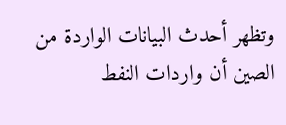وتظهر أحدث البيانات الواردة من الصين أن واردات النفط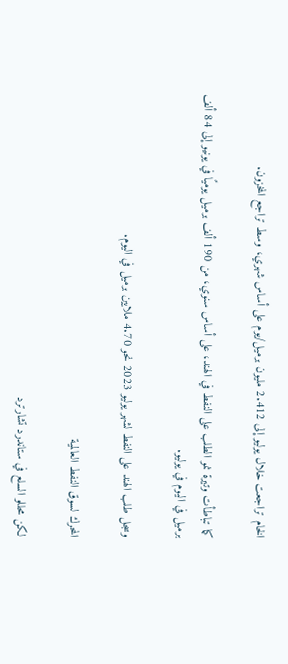الخام تراجعت خلال يوليو إلى 2.412 مليون برميل/يوم على أساس شهري، وسط تراجع المخزون.

كما تباطأت وتيرة نمو الطلب على النفط في الهند، على أساس سنوي، من 190 ألف برميل يوميًا في يونيو إلى 84 ألف برميل في اليوم في يوليو.

وسجل طلب الهند على النفط لشهر يوليو 2023 نحو 4.70 ملايين برميل في اليوم.

المحرك لسوق النفط العالمية

لكن محللو السلع في ستاندرد تشارترد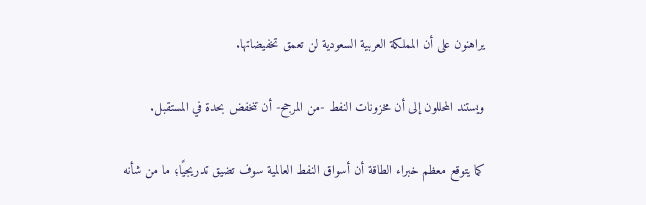يراهنون على أن المملكة العربية السعودية لن تعمق تخفيضاتها.

ويستند المحللون إلى أن مخزونات النفط -من المرجح- أن تنخفض بحدة في المستقبل.

كما يتوقع معظم خبراء الطاقة أن أسواق النفط العالمية سوف تضيق تدريجيًا؛ ما من شأنه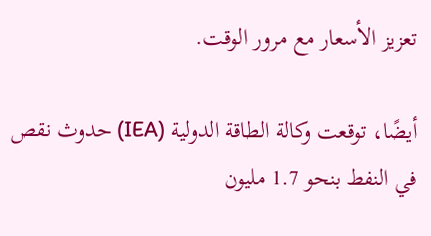تعزيز الأسعار مع مرور الوقت.

أيضًا، توقعت وكالة الطاقة الدولية (IEA) حدوث نقص في النفط بنحو 1.7 مليون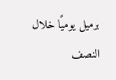برميل يوميًا خلال النصف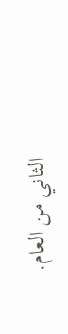الثاني من العام.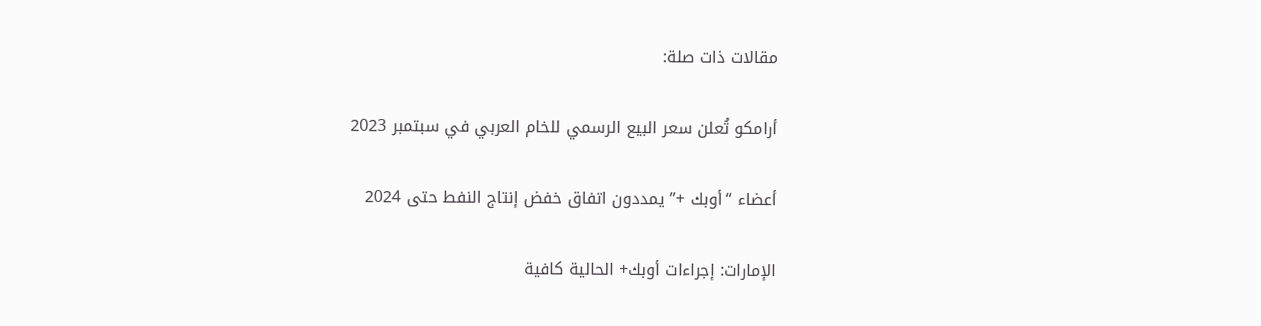مقالات ذات صلة:

أرامكو تُعلن سعر البيع الرسمي للخام العربي في سبتمبر 2023

أعضاء “أوبك +” يمددون اتفاق خفض إنتاج النفط حتى 2024

الإمارات: إجراءات أوبك+ الحالية كافية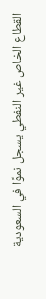القطاع الخاص غير النفطي يسجل نموًا في السعودية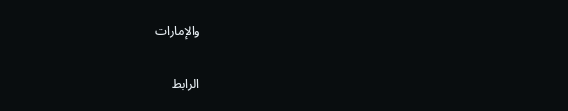والإمارات

الرابط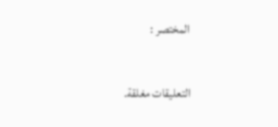المختصر :

التعليقات مغلقة.